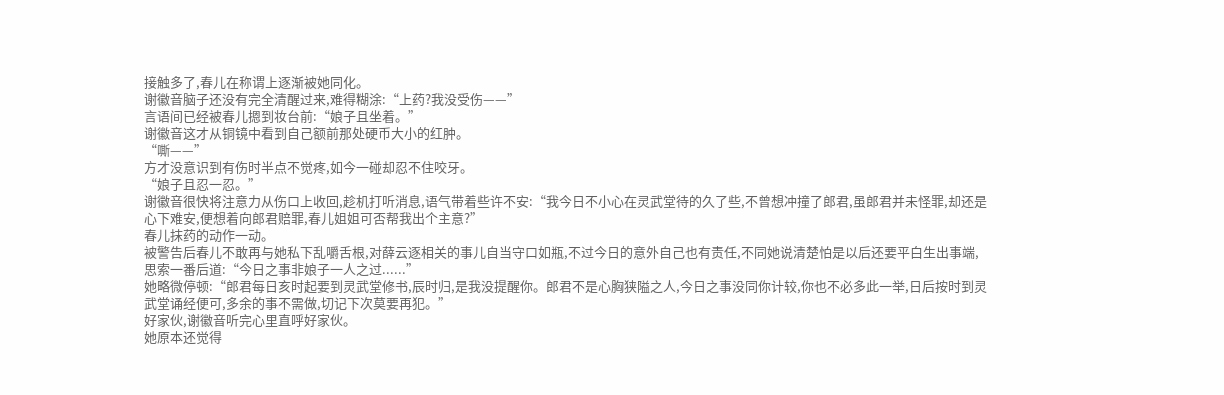接触多了,春儿在称谓上逐渐被她同化。
谢徽音脑子还没有完全清醒过来,难得糊涂:“上药?我没受伤——”
言语间已经被春儿摁到妆台前:“娘子且坐着。”
谢徽音这才从铜镜中看到自己额前那处硬币大小的红肿。
“嘶——”
方才没意识到有伤时半点不觉疼,如今一碰却忍不住咬牙。
“娘子且忍一忍。”
谢徽音很快将注意力从伤口上收回,趁机打听消息,语气带着些许不安:“我今日不小心在灵武堂待的久了些,不曾想冲撞了郎君,虽郎君并未怪罪,却还是心下难安,便想着向郎君赔罪,春儿姐姐可否帮我出个主意?”
春儿抹药的动作一动。
被警告后春儿不敢再与她私下乱嚼舌根,对薛云逐相关的事儿自当守口如瓶,不过今日的意外自己也有责任,不同她说清楚怕是以后还要平白生出事端,思索一番后道:“今日之事非娘子一人之过......”
她略微停顿:“郎君每日亥时起要到灵武堂修书,辰时归,是我没提醒你。郎君不是心胸狭隘之人,今日之事没同你计较,你也不必多此一举,日后按时到灵武堂诵经便可,多余的事不需做,切记下次莫要再犯。”
好家伙,谢徽音听完心里直呼好家伙。
她原本还觉得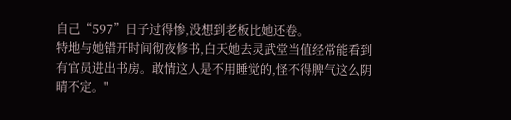自己“597”日子过得惨,没想到老板比她还卷。
特地与她错开时间彻夜修书,白天她去灵武堂当值经常能看到有官员进出书房。敢情这人是不用睡觉的,怪不得脾气这么阴晴不定。"